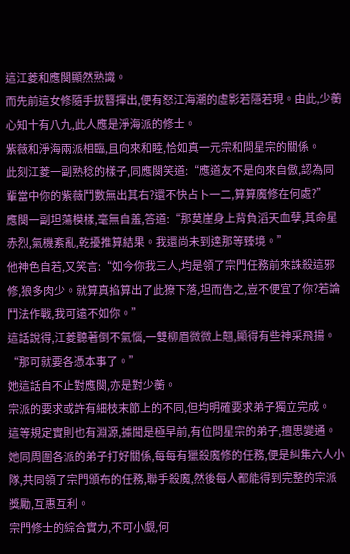這江菱和應闋顯然熟識。
而先前這女修隨手拔簪揮出,便有怒江海潮的虛影若隱若現。由此,少蘅心知十有八九,此人應是淨海派的修士。
紫薇和淨海兩派相臨,且向來和睦,恰如真一元宗和問星宗的關係。
此刻江菱一副熟稔的樣子,同應闋笑道:“應道友不是向來自傲,認為同輩當中你的紫薇鬥數無出其右?還不快占卜一二,算算魔修在何處?”
應闋一副坦蕩模樣,毫無自羞,答道:“那莫崖身上背負滔天血孽,其命星赤烈,氣機紊亂,乾擾推算結果。我還尚未到達那等臻境。”
他神色自若,又笑言:“如今你我三人,均是領了宗門任務前來誅殺這邪修,狼多肉少。就算真掐算出了此獠下落,坦而告之,豈不便宜了你?若論鬥法作戰,我可遠不如你。”
這話說得,江菱聽著倒不氣惱,一雙柳眉微微上翹,顯得有些神采飛揚。
“那可就要各憑本事了。”
她這話自不止對應闋,亦是對少蘅。
宗派的要求或許有細枝末節上的不同,但均明確要求弟子獨立完成。
這等規定實則也有淵源,據聞是極早前,有位問星宗的弟子,擅思變通。
她同周圍各派的弟子打好關係,每每有獵殺魔修的任務,便是糾集六人小隊,共同領了宗門頒布的任務,聯手殺魔,然後每人都能得到完整的宗派獎勵,互惠互利。
宗門修士的綜合實力,不可小覷,何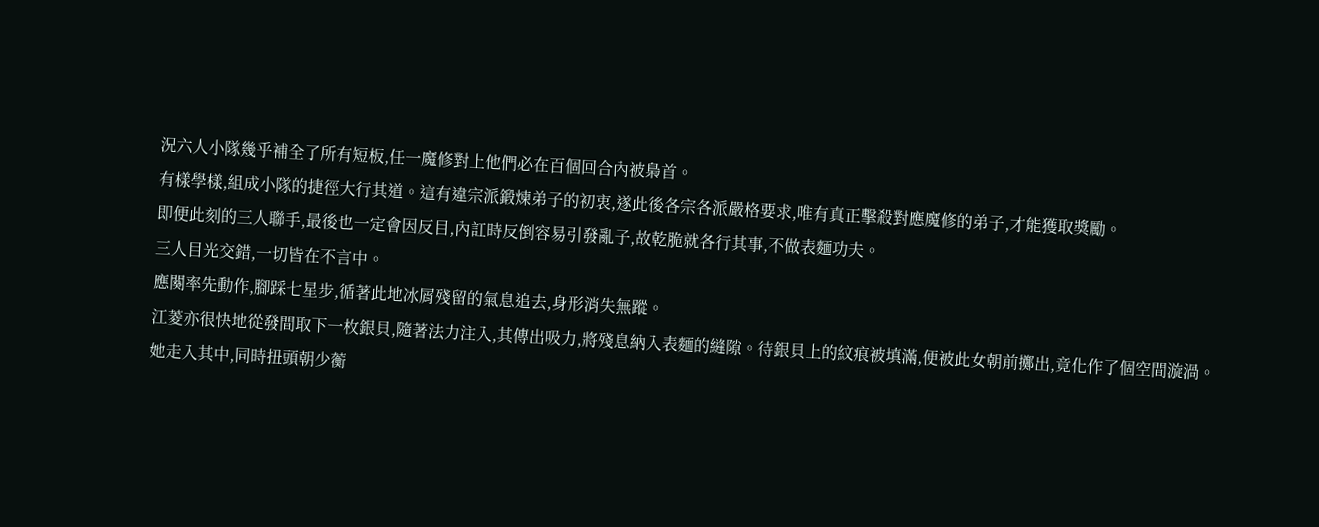況六人小隊幾乎補全了所有短板,任一魔修對上他們必在百個回合內被梟首。
有樣學樣,組成小隊的捷徑大行其道。這有違宗派鍛煉弟子的初衷,遂此後各宗各派嚴格要求,唯有真正擊殺對應魔修的弟子,才能獲取獎勵。
即便此刻的三人聯手,最後也一定會因反目,內訌時反倒容易引發亂子,故乾脆就各行其事,不做表麵功夫。
三人目光交錯,一切皆在不言中。
應闋率先動作,腳踩七星步,循著此地冰屑殘留的氣息追去,身形消失無蹤。
江菱亦很快地從發間取下一枚銀貝,隨著法力注入,其傳出吸力,將殘息納入表麵的縫隙。待銀貝上的紋痕被填滿,便被此女朝前擲出,竟化作了個空間漩渦。
她走入其中,同時扭頭朝少蘅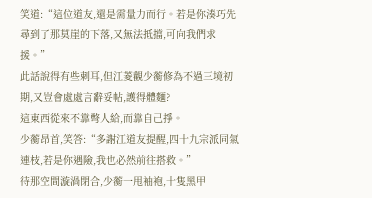笑道:“這位道友,還是需量力而行。若是你湊巧先尋到了那莫崖的下落,又無法抵擋,可向我們求援。”
此話說得有些刺耳,但江菱觀少蘅修為不過三境初期,又豈會處處言辭妥帖,護得體麵?
這東西從來不靠彆人給,而靠自己掙。
少蘅昂首,笑答:“多謝江道友提醒,四十九宗派同氣連枝,若是你遇險,我也必然前往搭救。”
待那空間漩渦閉合,少蘅一甩袖袍,十隻黑甲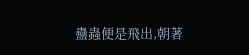蠱蟲便是飛出,朝著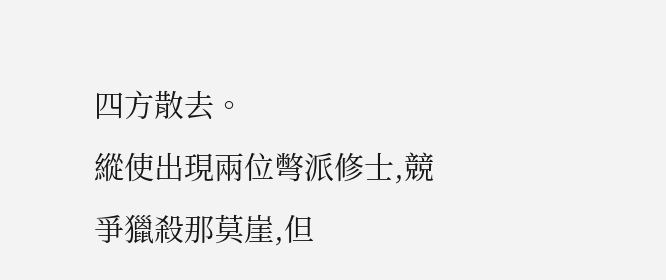四方散去。
縱使出現兩位彆派修士,競爭獵殺那莫崖,但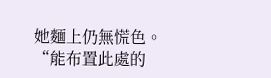她麵上仍無慌色。
“能布置此處的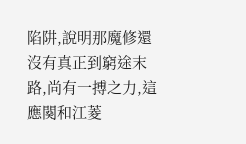陷阱,說明那魔修還沒有真正到窮途末路,尚有一搏之力,這應闋和江菱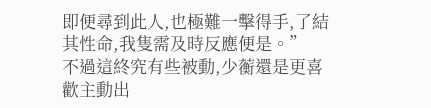即便尋到此人,也極難一擊得手,了結其性命,我隻需及時反應便是。”
不過這終究有些被動,少蘅還是更喜歡主動出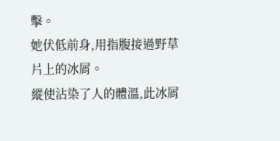擊。
她伏低前身,用指腹接過野草片上的冰屑。
縱使沾染了人的體溫,此冰屑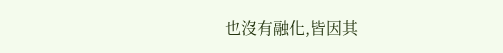也沒有融化,皆因其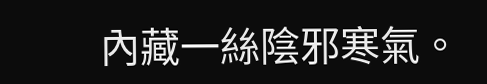內藏一絲陰邪寒氣。